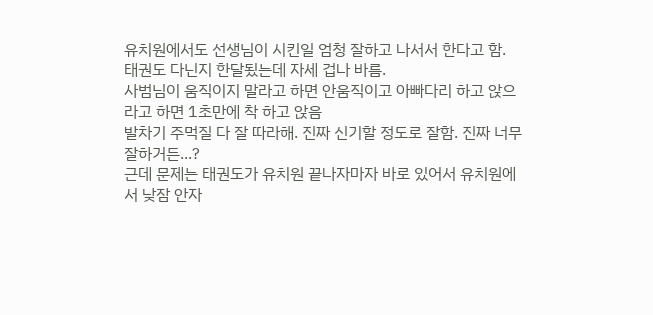유치원에서도 선생님이 시킨일 엄청 잘하고 나서서 한다고 함.
태권도 다닌지 한달됬는데 자세 겁나 바름.
사범님이 움직이지 말라고 하면 안움직이고 아빠다리 하고 앉으라고 하면 1초만에 착 하고 앉음
발차기 주먹질 다 잘 따라해. 진짜 신기할 정도로 잘함. 진짜 너무 잘하거든...?
근데 문제는 태권도가 유치원 끝나자마자 바로 있어서 유치원에서 낮잠 안자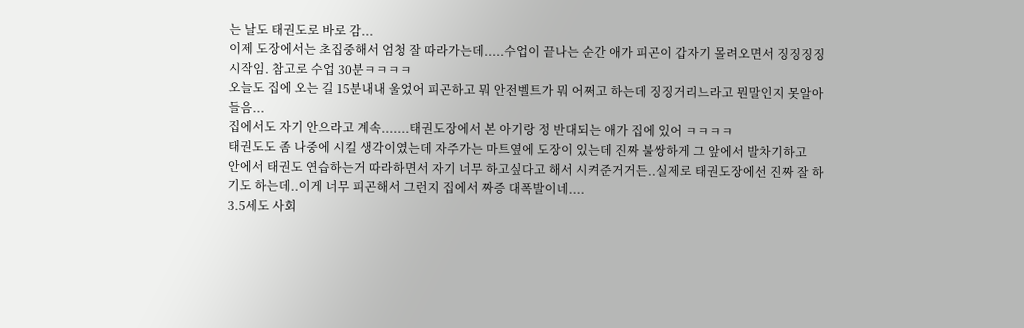는 날도 태권도로 바로 감...
이제 도장에서는 초집중해서 엄청 잘 따라가는데.....수업이 끝나는 순간 애가 피곤이 갑자기 몰려오면서 징징징징 시작임. 참고로 수업 30분ㅋㅋㅋㅋ
오늘도 집에 오는 길 15분내내 울었어 피곤하고 뭐 안전벨트가 뭐 어쩌고 하는데 징징거리느라고 뭔말인지 못알아들음...
집에서도 자기 안으라고 계속.......태권도장에서 본 아기랑 정 반대되는 애가 집에 있어 ㅋㅋㅋㅋ
태권도도 좀 나중에 시킬 생각이였는데 자주가는 마트옆에 도장이 있는데 진짜 불쌍하게 그 앞에서 발차기하고
안에서 태권도 연습하는거 따라하면서 자기 너무 하고싶다고 해서 시켜준거거든..실제로 태권도장에선 진짜 잘 하기도 하는데..이게 너무 피곤해서 그런지 집에서 짜증 대폭발이네....
3.5세도 사회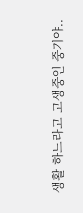생활 하느라고 고생중인 중기야..